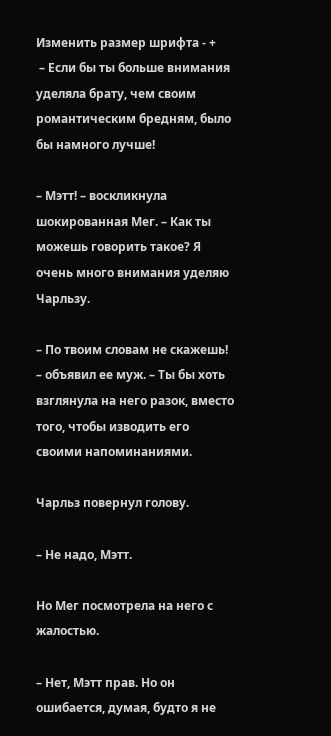Изменить размер шрифта - +
 – Если бы ты больше внимания уделяла брату, чем своим романтическим бредням, было бы намного лучше!

– Мэтт! – воскликнула шокированная Мег. – Как ты можешь говорить такое? Я очень много внимания уделяю Чарльзу.

– По твоим словам не скажешь! – объявил ее муж. – Ты бы хоть взглянула на него разок, вместо того, чтобы изводить его своими напоминаниями.

Чарльз повернул голову.

– Не надо, Мэтт.

Но Мег посмотрела на него с жалостью.

– Нет, Мэтт прав. Но он ошибается, думая, будто я не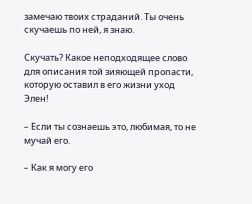замечаю твоих страданий. Ты очень скучаешь по ней, я знаю.

Скучать? Какое неподходящее слово для описания той зияющей пропасти, которую оставил в его жизни уход Элен!

– Если ты сознаешь это, любимая, то не мучай его.

– Как я могу его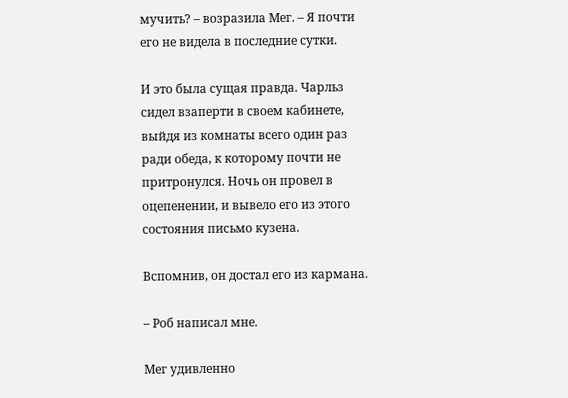мучить? – возразила Мег. – Я почти его не видела в последние сутки.

И это была сущая правда. Чарльз сидел взаперти в своем кабинете, выйдя из комнаты всего один раз ради обеда, к которому почти не притронулся. Ночь он провел в оцепенении, и вывело его из этого состояния письмо кузена.

Вспомнив, он достал его из кармана.

– Роб написал мне.

Мег удивленно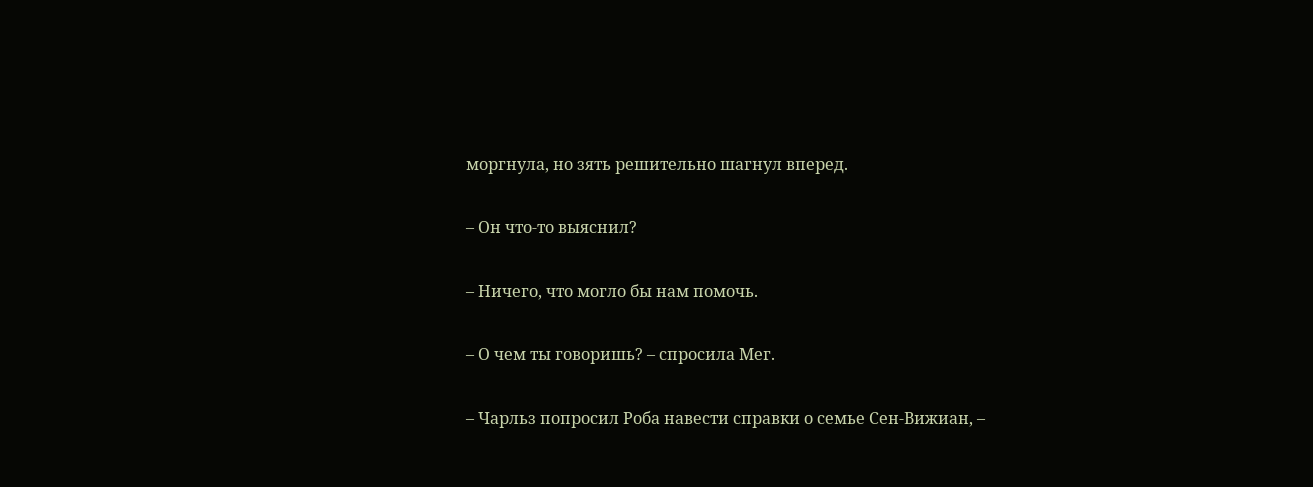моргнула, но зять решительно шагнул вперед.

– Он что-то выяснил?

– Ничего, что могло бы нам помочь.

– О чем ты говоришь? – спросила Мег.

– Чарльз попросил Роба навести справки о семье Сен-Вижиан, –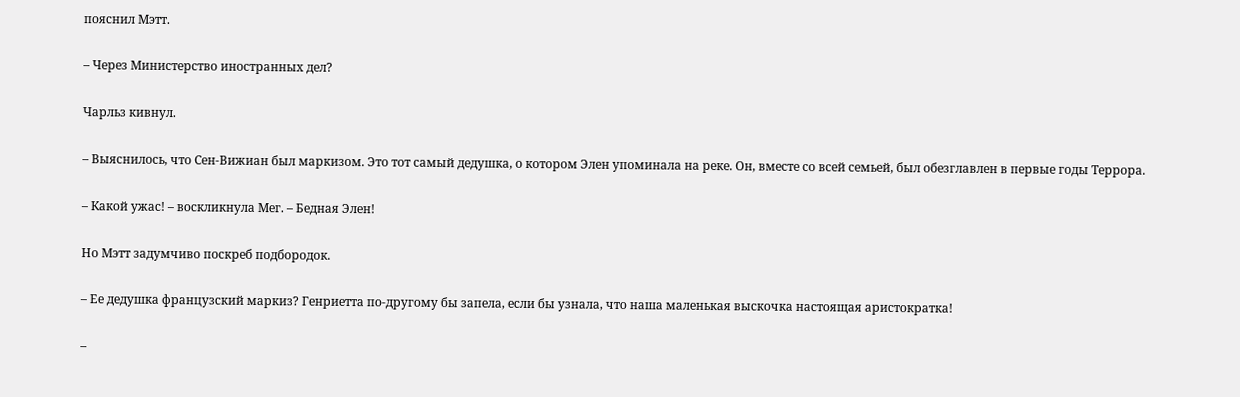пояснил Мэтт.

– Через Министерство иностранных дел?

Чарльз кивнул.

– Выяснилось, что Сен-Вижиан был маркизом. Это тот самый дедушка, о котором Элен упоминала на реке. Он, вместе со всей семьей, был обезглавлен в первые годы Террора.

– Какой ужас! – воскликнула Мег. – Бедная Элен!

Но Мэтт задумчиво поскреб подбородок.

– Ее дедушка французский маркиз? Генриетта по-другому бы запела, если бы узнала, что наша маленькая выскочка настоящая аристократка!

–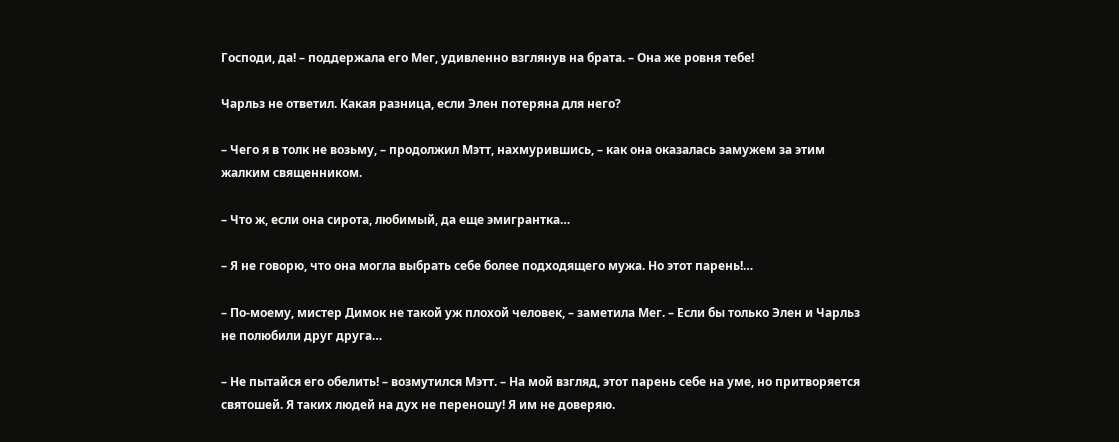Господи, да! – поддержала его Мег, удивленно взглянув на брата. – Она же ровня тебе!

Чарльз не ответил. Какая разница, если Элен потеряна для него?

– Чего я в толк не возьму, – продолжил Мэтт, нахмурившись, – как она оказалась замужем за этим жалким священником.

– Что ж, если она сирота, любимый, да еще эмигрантка…

– Я не говорю, что она могла выбрать себе более подходящего мужа. Но этот парень!…

– По-моему, мистер Димок не такой уж плохой человек, – заметила Мег. – Если бы только Элен и Чарльз не полюбили друг друга…

– Не пытайся его обелить! – возмутился Мэтт. – На мой взгляд, этот парень себе на уме, но притворяется святошей. Я таких людей на дух не переношу! Я им не доверяю.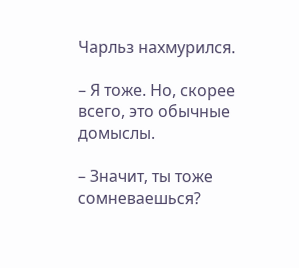Чарльз нахмурился.

– Я тоже. Но, скорее всего, это обычные домыслы.

– Значит, ты тоже сомневаешься?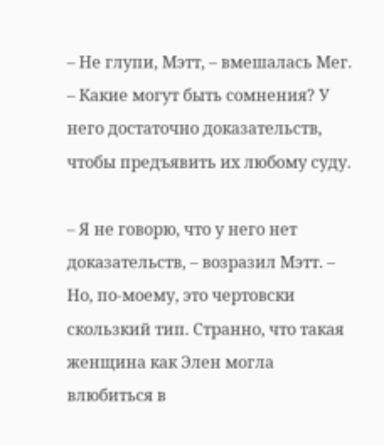– Не глупи, Мэтт, – вмешалась Мег. – Какие могут быть сомнения? У него достаточно доказательств, чтобы предъявить их любому суду.

– Я не говорю, что у него нет доказательств, – возразил Мэтт. – Но, по-моему, это чертовски скользкий тип. Странно, что такая женщина как Элен могла влюбиться в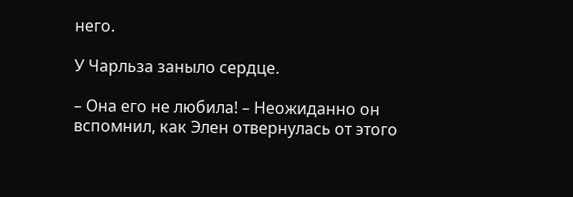него.

У Чарльза заныло сердце.

– Она его не любила! – Неожиданно он вспомнил, как Элен отвернулась от этого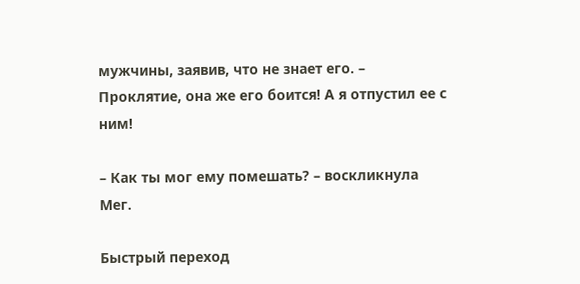мужчины, заявив, что не знает его. – Проклятие, она же его боится! А я отпустил ее с ним!

– Как ты мог ему помешать? – воскликнула Мег.

Быстрый переход